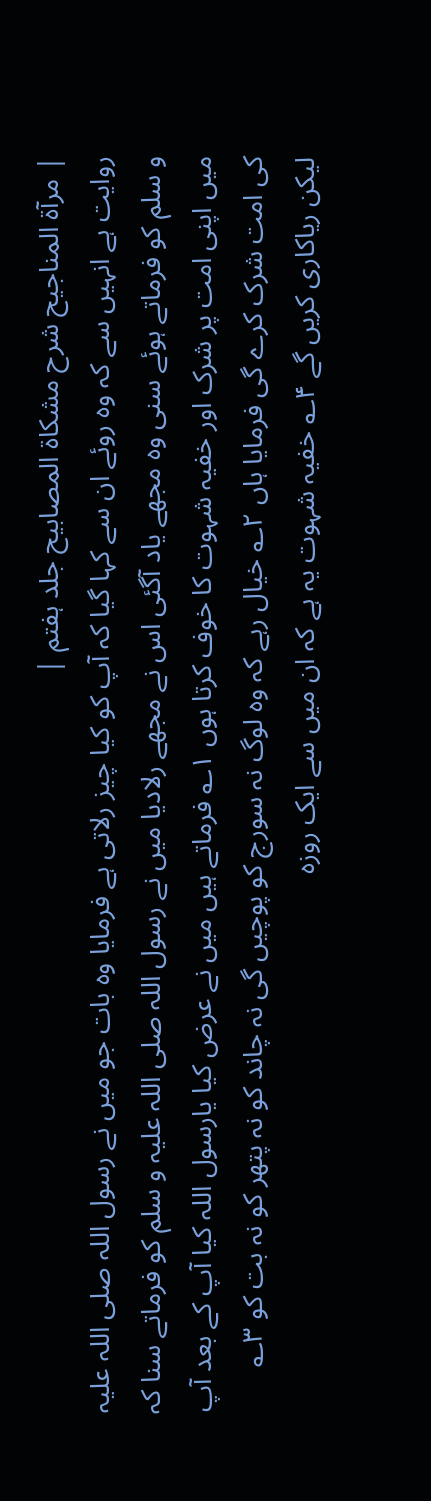| مرآۃ المناجیح شرح مشکاۃ المصابیح جلد ہفتم |
روایت ہے انہیں سے کہ وہ روئے ان سے کہا گیا کہ آپ کو کیا چیز رلاتی ہے فرمایا وہ بات جو میں نے رسول اللہ صلی اللہ علیہ و سلم کو فرماتے ہوئے سنی وہ مجھے یاد آگئی اس نے مجھے رلادیا میں نے رسول اللہ صلی اللہ علیہ و سلم کو فرماتے سنا کہ میں اپنی امت پر شرک اور خفیہ شہوت کا خوف کرتا ہوں ۱؎ فرماتے ہیں میں نے عرض کیا یارسول اللہ کیا آپ کے بعد آپ کی امت شرک کرے گی فرمایا ہاں ۲؎ خیال رہے کہ وہ لوگ نہ سورج کو پوچیں گی نہ چاند کو نہ پتھر کو نہ بت کو ۳؎ لیکن ریاکاری کریں گے ۴؎ خفیہ شہوت یہ ہے کہ ان میں سے ایک روزہ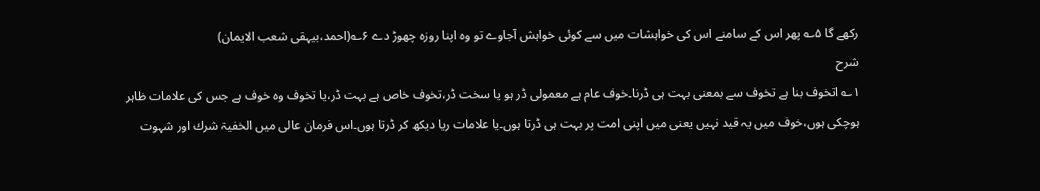رکھے گا ۵؎ پھر اس کے سامنے اس کی خواہشات میں سے کوئی خواہش آجاوے تو وہ اپنا روزہ چھوڑ دے ۶؎(احمد،بیہقی شعب الایمان)
شرح
۱؎ اتخوف بنا ہے تخوف سے بمعنی بہت ہی ڈرنا۔خوف عام ہے معمولی ڈر ہو یا سخت ڈر،تخوف خاص ہے بہت ڈر،یا تخوف وہ خوف ہے جس کی علامات ظاہر ہوچکی ہوں،خوف میں یہ قید نہیں یعنی میں اپنی امت پر بہت ہی ڈرتا ہوں۔یا علامات ریا دیکھ کر ڈرتا ہوں۔اس فرمان عالی میں الخفیۃ شرك اور شہوت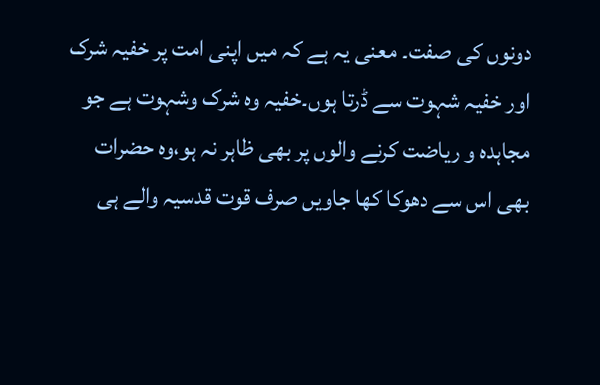دونوں کی صفت۔ معنی یہ ہے کہ میں اپنی امت پر خفیہ شرک اور خفیہ شہوت سے ڈرتا ہوں۔خفیہ وہ شرک وشہوت ہے جو مجاہدہ و ریاضت کرنے والوں پر بھی ظاہر نہ ہو،وہ حضرات بھی اس سے دھوکا کھا جاویں صرف قوت قدسیہ والے ہی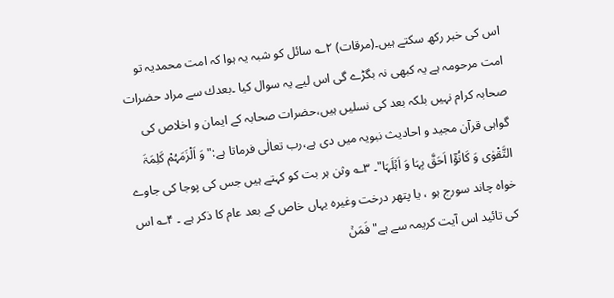اس کی خبر رکھ سکتے ہیں۔(مرقات) ۲؎ سائل کو شبہ یہ ہوا کہ امت محمدیہ تو امت مرحومہ ہے یہ کبھی نہ بگڑے گی اس لیے یہ سوال کیا ۔بعدك سے مراد حضرات صحابہ کرام نہیں بلکہ بعد کی نسلیں ہیں،حضرات صحابہ کے ایمان و اخلاص کی گواہی قرآن مجید و احادیث نبویہ میں دی ہے،رب تعالٰی فرماتا ہے:"وَ اَلْزَمَہُمْ کَلِمَۃَ التَّقْوٰی وَ کَانُوۡۤا اَحَقَّ بِہَا وَ اَہۡلَہَا"۔ ۳؎ وثن ہر بت کو کہتے ہیں جس کی پوجا کی جاوے خواہ چاند سورج ہو ، یا پتھر درخت وغیرہ یہاں خاص کے بعد عام کا ذکر ہے ۔ ۴؎ اس کی تائید اس آیت کریمہ سے ہے"فَمَنۡ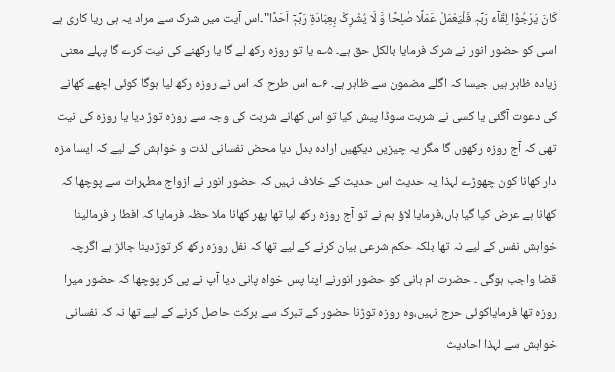کَانَ یَرْجُوۡا لِقَآءَ رَبِّہٖ فَلْیَعْمَلْ عَمَلًا صٰلِحًا وَّ لَا یُشْرِکْ بِعِبَادَۃِ رَبِّہٖۤ اَحَدًا"۔اس آیت میں شرک سے مراد یہ ہی ریا کاری ہے اسی کو حضور انور نے شرک فرمایا بالکل حق ہے۔ ۵؎ یا تو روزہ رکھ لے گا یا رکھنے کی نیت کرے گا پہلے معنی زیادہ ظاہر ہیں جیسا کہ اگلے مضمون سے ظاہر ہے۔ ۶؎ اس طرح کہ اس نے روزہ رکھ لیا ہوگا کوئی اچھے کھانے کی دعوت آگئی یا کسی نے شربت سوڈا پیش کیا تو اس کھانے شربت کی وجہ سے روزہ توڑ دیا یا روزہ کی نیت تھی کہ آج روزہ رکھوں گا مگر یہ چیزیں دیکھیں ارادہ بدل دیا محض نفسانی لذت و خواہش کے لیے کہ ایسا مزہ دار کھانا کون چھوڑے لہذا یہ حدیث اس حدیث کے خلاف نہیں کہ حضور انور نے ازواج مطہرات سے پوچھا کہ کھانا ہے عرض کیا گیا ہاں،فرمایا لاؤ ہم نے تو آج روزہ رکھ لیا تھا پھر کھانا ملا حظہ فرمایا کہ افطا ر فرمالینا خواہش نفس کے لیے نہ تھا بلکہ حکم شرعی بیان کرنے کے لیے تھا کہ نفل روزہ رکھ کر توڑدینا جائز ہے اگرچہ قضا واجب ہوگی ۔ حضرت ام ہانی کو حضور انورنے اپنا پس خواہ پانی دیا آپ نے پی کر پوچھا کہ حضور میرا روزہ تھا فرمایاکوئی حرج نہیں،وہ روزہ توڑنا حضور کے تبرک سے برکت حاصل کرنے کے لیے تھا نہ کہ نفسانی خواہش سے لہذا احادیث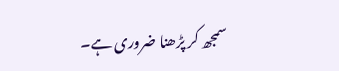سمجھ کر پڑھنا ضروری ہے۔